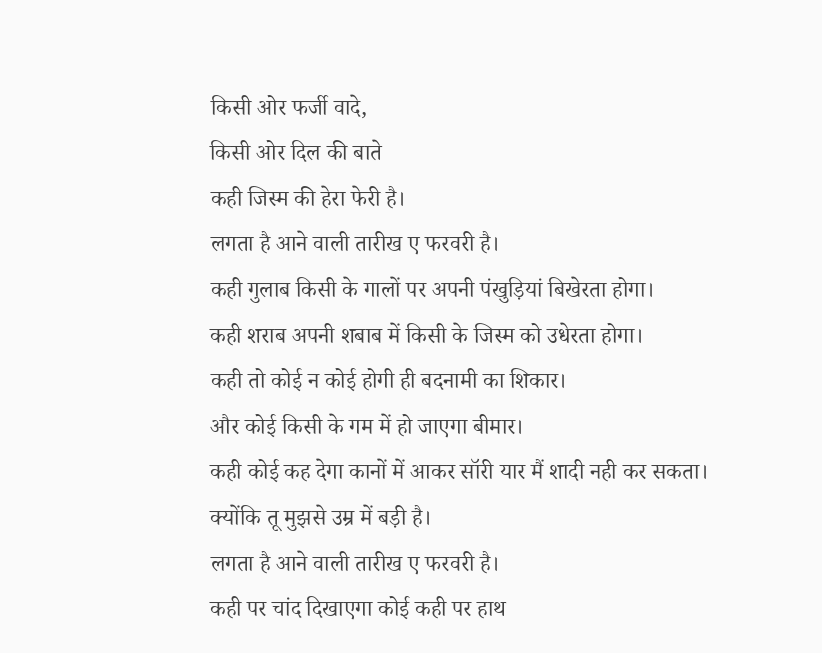किसी ओर फर्जी वादे,
किसी ओर दिल की बाते
कही जिस्म की हेरा फेरी है।
लगता है आने वाली तारीख ए फरवरी है।
कही गुलाब किसी के गालों पर अपनी पंखुड़ियां बिखेरता होगा।
कही शराब अपनी शबाब में किसी के जिस्म को उधेरता होगा।
कही तो कोई न कोई होगी ही बदनामी का शिकार।
और कोई किसी के गम में हो जाएगा बीमार।
कही कोई कह देगा कानों में आकर सॉरी यार मैं शादी नही कर सकता।
क्योंकि तू मुझसे उम्र में बड़ी है।
लगता है आने वाली तारीख ए फरवरी है।
कही पर चांद दिखाएगा कोई कही पर हाथ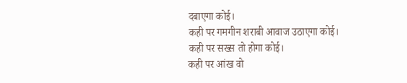दबाएगा कोई।
कही पर गमगीन शराबी आवाज उठाएगा कोई।
कही पर सख्स तो होगा कोई।
कही पर आंख वो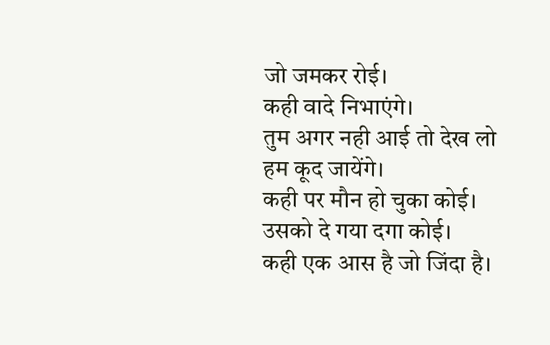जो जमकर रोई।
कही वादे निभाएंगे।
तुम अगर नही आई तो देख लो हम कूद जायेंगे।
कही पर मौन हो चुका कोई।
उसको दे गया दगा कोई।
कही एक आस है जो जिंदा है।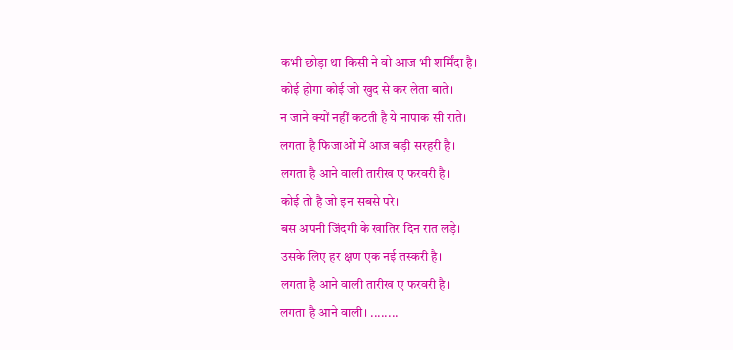कभी छोड़ा था किसी ने वो आज भी शर्मिंदा है।
कोई होगा कोई जो खुद से कर लेता बाते।
न जाने क्यों नहीं कटती है ये नापाक सी राते।
लगता है फिजाओं में आज बड़ी सरहरी है।
लगता है आने वाली तारीख ए फरवरी है।
कोई तो है जो इन सबसे परे।
बस अपनी जिंदगी के खातिर दिन रात लड़े।
उसके लिए हर क्षण एक नई तस्करी है।
लगता है आने वाली तारीख ए फरवरी है।
लगता है आने वाली। ........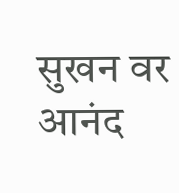सुखन वर
आनंद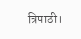त्रिपाठी।